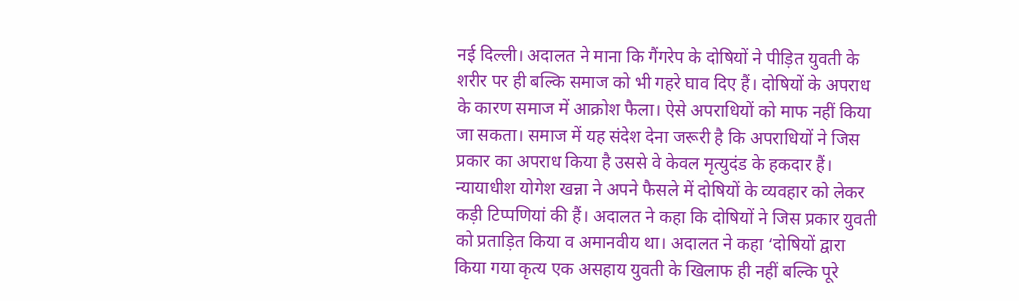नई दिल्ली। अदालत ने माना कि गैंगरेप के दोषियों ने पीड़ित युवती के शरीर पर ही बल्कि समाज को भी गहरे घाव दिए हैं। दोषियों के अपराध के कारण समाज में आक्रोश फैला। ऐसे अपराधियों को माफ नहीं किया जा सकता। समाज में यह संदेश देना जरूरी है कि अपराधियों ने जिस प्रकार का अपराध किया है उससे वे केवल मृत्युदंड के हकदार हैं। न्यायाधीश योगेश खन्ना ने अपने फैसले में दोषियों के व्यवहार को लेकर कड़ी टिप्पणियां की हैं। अदालत ने कहा कि दोषियों ने जिस प्रकार युवती को प्रताड़ित किया व अमानवीय था। अदालत ने कहा ‘दोषियों द्वारा किया गया कृत्य एक असहाय युवती के खिलाफ ही नहीं बल्कि पूरे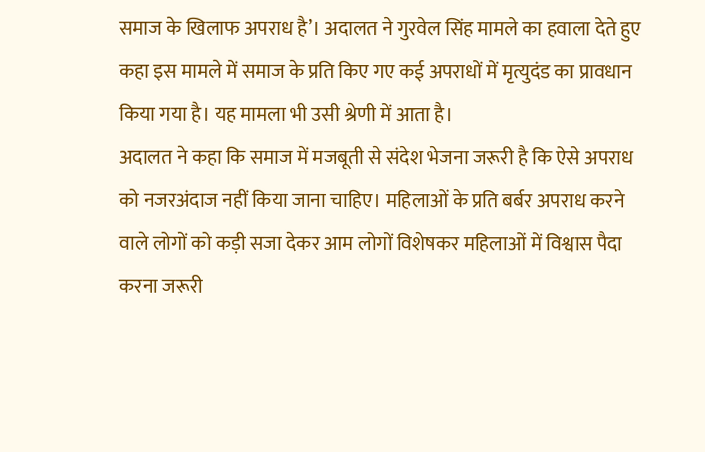समाज के खिलाफ अपराध है’। अदालत ने गुरवेल सिंह मामले का हवाला देते हुए कहा इस मामले में समाज के प्रति किए गए कई अपराधों में मृत्युदंड का प्रावधान किया गया है। यह मामला भी उसी श्रेणी में आता है।
अदालत ने कहा कि समाज में मजबूती से संदेश भेजना जरूरी है कि ऐसे अपराध को नजरअंदाज नहीं किया जाना चाहिए। महिलाओं के प्रति बर्बर अपराध करने वाले लोगों को कड़ी सजा देकर आम लोगों विशेषकर महिलाओं में विश्वास पैदा करना जरूरी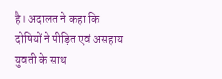है। अदालत ने कहा कि दोषियों ने पीड़ित एवं असहाय युवती के साथ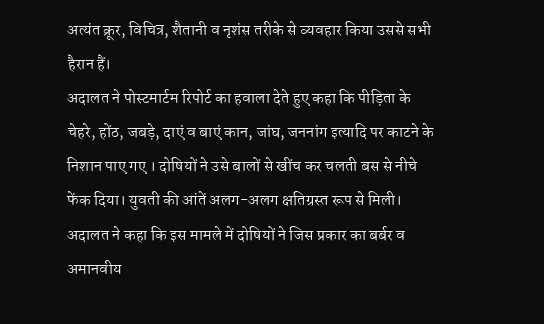अत्यंत क्रूर, विचित्र, शैतानी व नृशंस तरीके से व्यवहार किया उससे सभी हैरान हैं।
अदालत ने पोस्टमार्टम रिपोर्ट का हवाला देते हुए कहा कि पीड़िता के चेहरे, होंठ, जबड़े, दाएं व बाएं कान, जांघ, जननांग इत्यादि पर काटने के निशान पाए गए । दोषियों ने उसे बालों से खींच कर चलती बस से नीचे फेंक दिया। युवती की आंतें अलग-अलग क्षतिग्रस्त रूप से मिली। अदालत ने कहा कि इस मामले में दोषियों ने जिस प्रकार का बर्बर व अमानवीय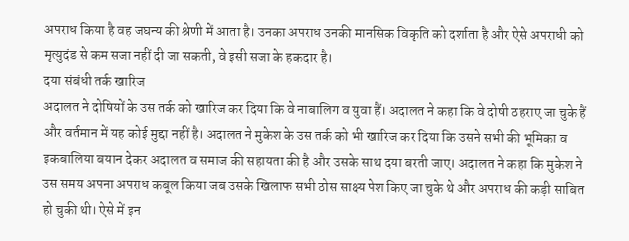अपराध किया है वह जघन्य की श्रेणी में आता है। उनका अपराध उनकी मानसिक विकृति को दर्शाता है और ऐसे अपराधी को मृत्युदंड से कम सजा नहीं दी जा सकती, वे इसी सजा के हकदार है।
दया संबंधी तर्क खारिज
अदालत ने दोषियों के उस तर्क को खारिज कर दिया कि वे नाबालिग व युवा हैं। अदालत ने कहा कि वे दोषी ठहराए जा चुके हैं और वर्तमान में यह कोई मुद्दा नहीं है। अदालत ने मुकेश के उस तर्क को भी खारिज कर दिया कि उसने सभी की भूमिका व इकबालिया बयान देकर अदालत व समाज की सहायता की है और उसके साथ दया बरती जाए। अदालत ने कहा कि मुकेश ने उस समय अपना अपराध कबूल किया जब उसके खिलाफ सभी ठोस साक्ष्य पेश किए जा चुके थे और अपराध की कड़ी साबित हो चुकी थी। ऐसे में इन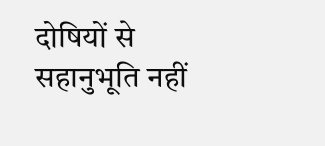दोषियों से सहानुभूति नहीं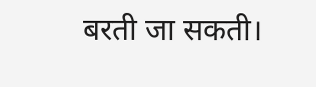बरती जा सकती।